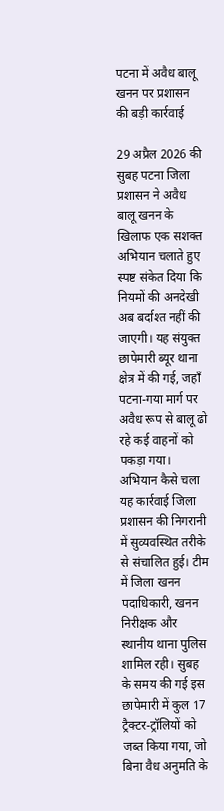पटना में अवैध बालू खनन पर प्रशासन की बड़ी कार्रवाई

29 अप्रैल 2026 की सुबह पटना जिला प्रशासन ने अवैध बालू खनन के खिलाफ एक सशक्त अभियान चलाते हुए स्पष्ट संकेत दिया कि नियमों की अनदेखी अब बर्दाश्त नहीं की जाएगी। यह संयुक्त छापेमारी ब्यूर थाना क्षेत्र में की गई, जहाँ पटना-गया मार्ग पर अवैध रूप से बालू ढो रहे कई वाहनों को पकड़ा गया।
अभियान कैसे चला
यह कार्रवाई जिला प्रशासन की निगरानी में सुव्यवस्थित तरीके से संचालित हुई। टीम में जिला खनन पदाधिकारी, खनन निरीक्षक और स्थानीय थाना पुलिस शामिल रही। सुबह के समय की गई इस छापेमारी में कुल 17 ट्रैक्टर-ट्रॉलियों को जब्त किया गया, जो बिना वैध अनुमति के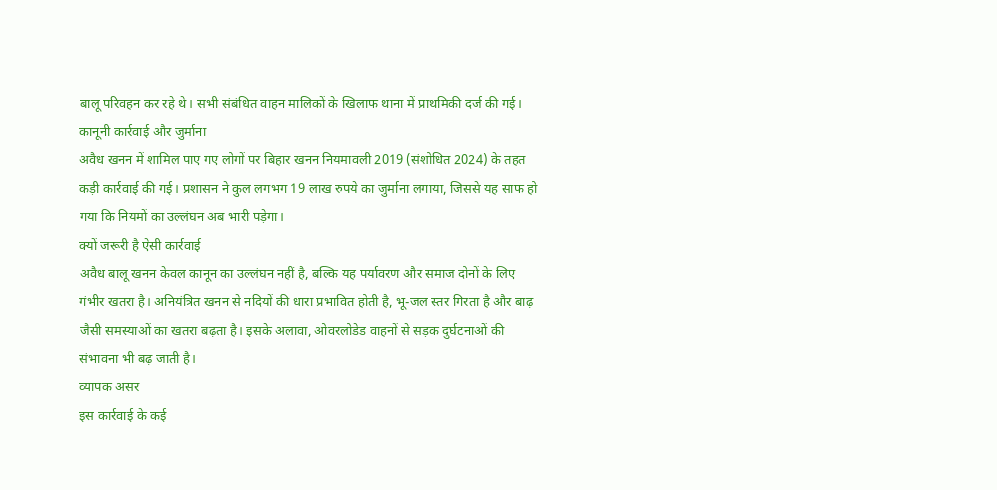बालू परिवहन कर रहे थे। सभी संबंधित वाहन मालिकों के खिलाफ थाना में प्राथमिकी दर्ज की गई।
कानूनी कार्रवाई और जुर्माना
अवैध खनन में शामिल पाए गए लोगों पर बिहार खनन नियमावली 2019 (संशोधित 2024) के तहत कड़ी कार्रवाई की गई। प्रशासन ने कुल लगभग 19 लाख रुपये का जुर्माना लगाया, जिससे यह साफ हो गया कि नियमों का उल्लंघन अब भारी पड़ेगा।
क्यों जरूरी है ऐसी कार्रवाई
अवैध बालू खनन केवल कानून का उल्लंघन नहीं है, बल्कि यह पर्यावरण और समाज दोनों के लिए गंभीर खतरा है। अनियंत्रित खनन से नदियों की धारा प्रभावित होती है, भू-जल स्तर गिरता है और बाढ़ जैसी समस्याओं का खतरा बढ़ता है। इसके अलावा, ओवरलोडेड वाहनों से सड़क दुर्घटनाओं की संभावना भी बढ़ जाती है।
व्यापक असर
इस कार्रवाई के कई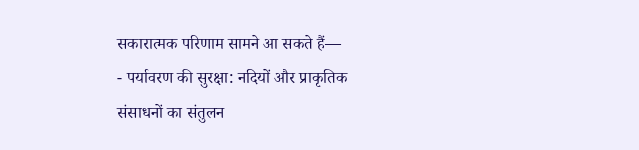सकारात्मक परिणाम सामने आ सकते हैं—
- पर्यावरण की सुरक्षा: नदियों और प्राकृतिक संसाधनों का संतुलन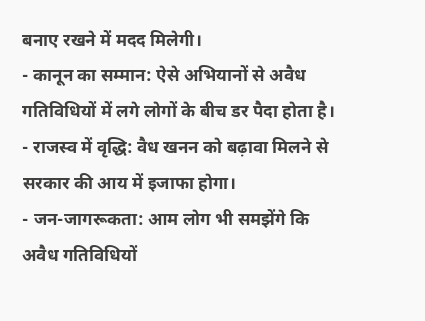बनाए रखने में मदद मिलेगी।
- कानून का सम्मान: ऐसे अभियानों से अवैध गतिविधियों में लगे लोगों के बीच डर पैदा होता है।
- राजस्व में वृद्धि: वैध खनन को बढ़ावा मिलने से सरकार की आय में इजाफा होगा।
- जन-जागरूकता: आम लोग भी समझेंगे कि अवैध गतिविधियों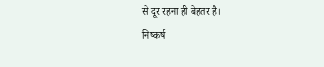से दूर रहना ही बेहतर है।
निष्कर्ष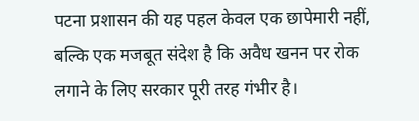पटना प्रशासन की यह पहल केवल एक छापेमारी नहीं, बल्कि एक मजबूत संदेश है कि अवैध खनन पर रोक लगाने के लिए सरकार पूरी तरह गंभीर है।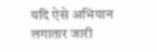यदि ऐसे अभियान लगातार जारी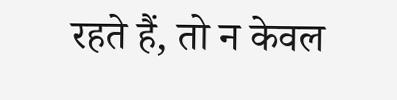रहते हैं, तो न केवल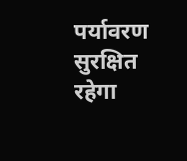पर्यावरण सुरक्षित रहेगा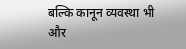बल्कि कानून व्यवस्था भी और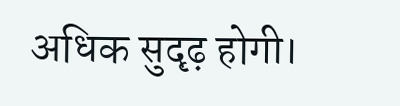अधिक सुदृढ़ होगी।